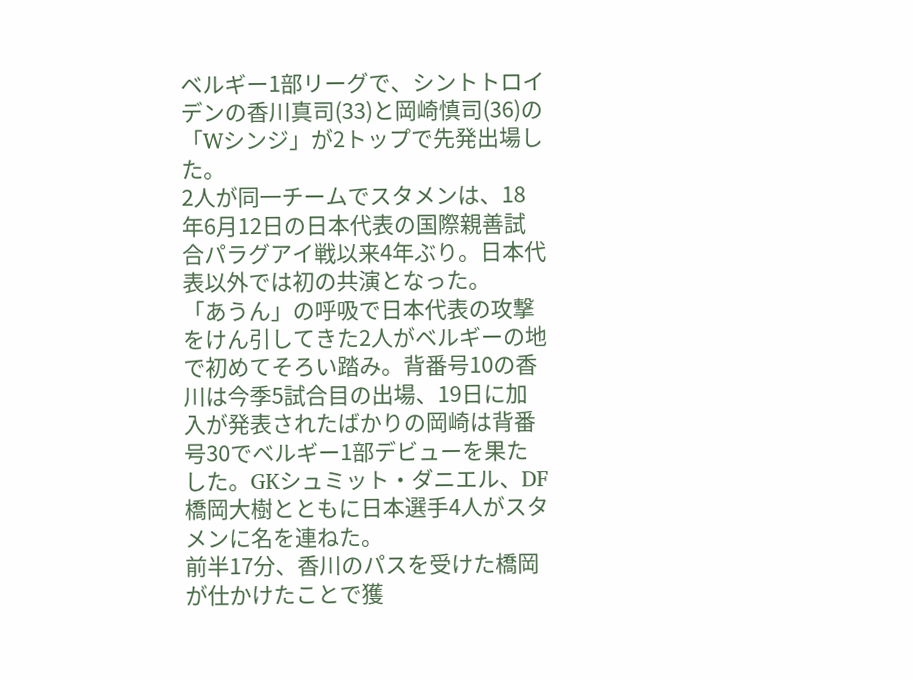ベルギー1部リーグで、シントトロイデンの香川真司(33)と岡崎慎司(36)の「Wシンジ」が2トップで先発出場した。
2人が同一チームでスタメンは、18年6月12日の日本代表の国際親善試合パラグアイ戦以来4年ぶり。日本代表以外では初の共演となった。
「あうん」の呼吸で日本代表の攻撃をけん引してきた2人がベルギーの地で初めてそろい踏み。背番号10の香川は今季5試合目の出場、19日に加入が発表されたばかりの岡崎は背番号30でベルギー1部デビューを果たした。GKシュミット・ダニエル、DF橋岡大樹とともに日本選手4人がスタメンに名を連ねた。
前半17分、香川のパスを受けた橋岡が仕かけたことで獲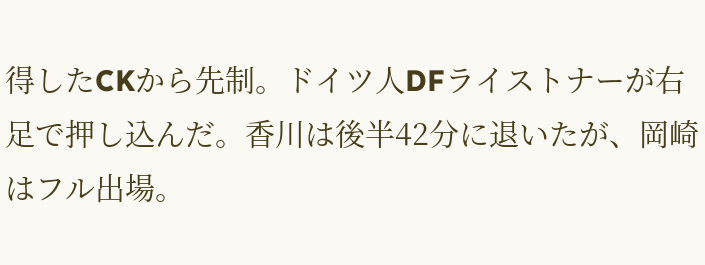得したCKから先制。ドイツ人DFライストナーが右足で押し込んだ。香川は後半42分に退いたが、岡崎はフル出場。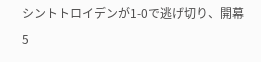シントトロイデンが1-0で逃げ切り、開幕5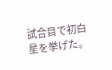試合目で初白星を挙げた。